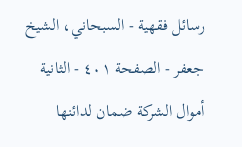رسائل فقهية - السبحاني، الشيخ جعفر - الصفحة ٤٠١ - الثانية أموال الشركة ضمان لدائنها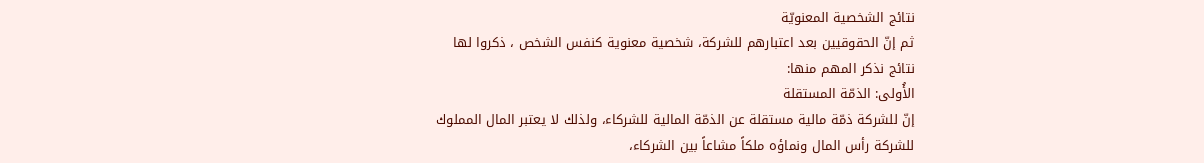نتائج الشخصية المعنويّة
ثم إنّ الحقوقيين بعد اعتبارهم للشركة، شخصية معنوية كنفس الشخص ، ذكروا لها نتائج نذكر المهم منها:
الأُولى: الذمّة المستقلة
إنّ للشركة ذمّة مالية مستقلة عن الذمّة المالية للشركاء، ولذلك لا يعتبر المال المملوك للشركة رأس المال ونماؤه ملكاً مشاعاً بين الشركاء،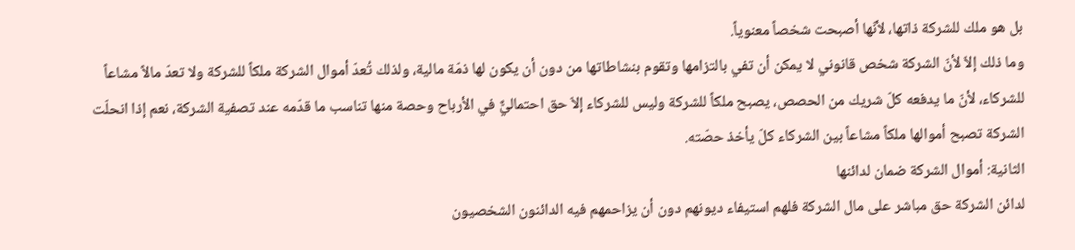بل هو ملك للشركة ذاتها، لأنّها أصبحت شخصاً معنوياً.
وما ذلك إلاّ لأنّ الشركة شخص قانوني لا يمكن أن تفي بالتزامها وتقوم بنشاطاتها من دون أن يكون لها ذمّة مالية، ولذلك تُعدّ أموال الشركة ملكاً للشركة ولا تعدّ مالاً مشاعاً للشركاء، لأنّ ما يدفعه كلّ شريك من الحصص، يصبح ملكاً للشركة وليس للشركاء إلاّ حق احتماليٌّ في الأرباح وحصة منها تناسب ما قدّمه عند تصفية الشركة، نعم إذا انحلّت الشركة تصبح أموالها ملكاً مشاعاً بين الشركاء كلّ يأخذ حصّته.
الثانية: أموال الشركة ضمان لدائنها
لدائن الشركة حق مباشر على مال الشركة فلهم استيفاء ديونهم دون أن يزاحمهم فيه الدائنون الشخصيون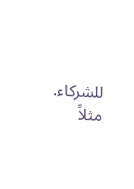للشركاء.
مثلاً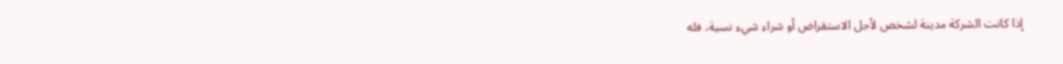إذا كانت الشركة مدينة لشخص لأجل الاستقراض أو شراء شيء نسية، فله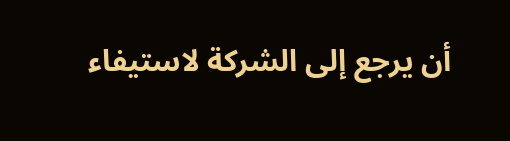أن يرجع إلى الشركة لاستيفاء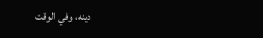دينه، وفي الوقت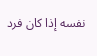نفسه إذا كان فرد